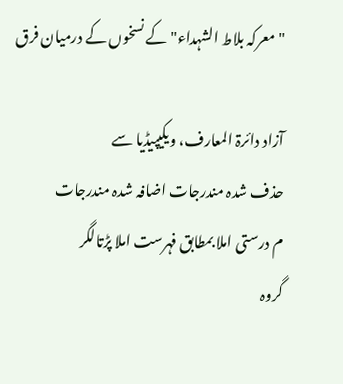"معرکہ بلاط الشہداء" کے نسخوں کے درمیان فرق

آزاد دائرۃ المعارف، ویکیپیڈیا سے
حذف شدہ مندرجات اضافہ شدہ مندرجات
م درستی املا بمطابق فہرست املا پڑتالگر
گروہ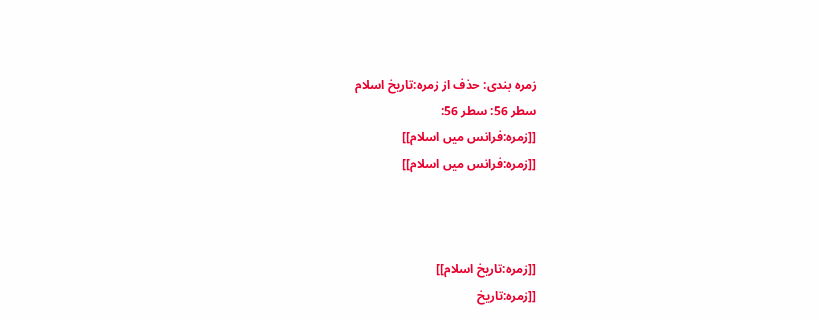زمرہ بندی: حذف از زمرہ:تاریخ اسلام
سطر 56: سطر 56:
[[زمرہ:فرانس میں اسلام]]
[[زمرہ:فرانس میں اسلام]]



[[زمرہ:تاریخ اسلام]]
[[زمرہ:تاریخ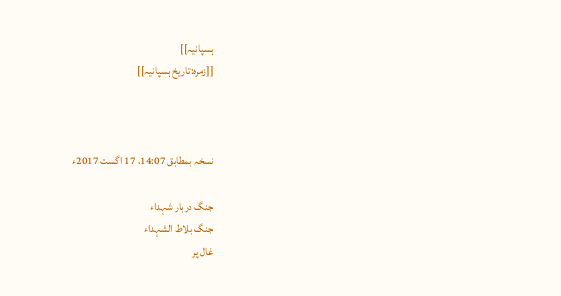ہسپانیہ]]
[[زمرہ:تاریخ ہسپانیہ]]



نسخہ بمطابق 14:07، 17 اگست 2017ء

جنگ دربار شہداء
جنگ بلاط الشہداء
غال پر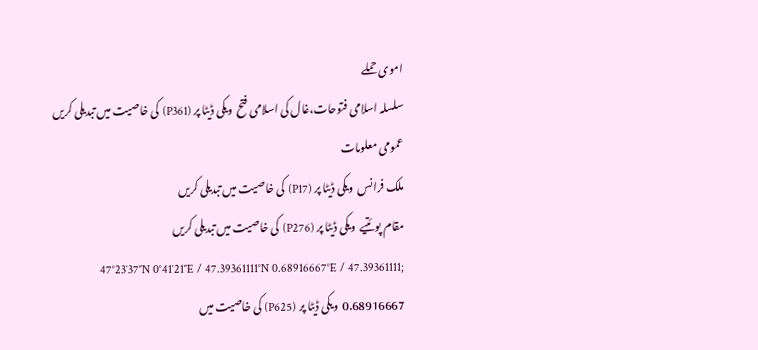اموی حملے
سلسلہ اسلامی فتوحات،غال کی اسلامی فتح  ویکی ڈیٹا پر (P361) کی خاصیت میں تبدیلی کریں
عمومی معلومات
ملک فرانس  ویکی ڈیٹا پر (P17) کی خاصیت میں تبدیلی کریں
مقام پوئتیے  ویکی ڈیٹا پر (P276) کی خاصیت میں تبدیلی کریں
47°23′37″N 0°41′21″E / 47.39361111°N 0.68916667°E / 47.39361111; 0.68916667  ویکی ڈیٹا پر (P625) کی خاصیت میں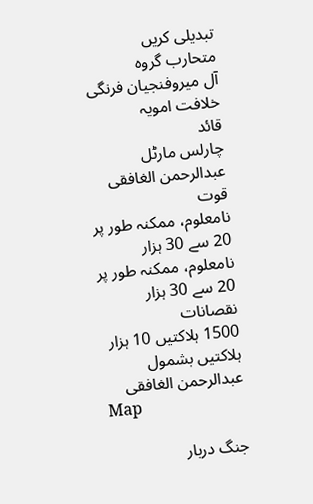تبدیلی کریں
متحارب گروہ
آل ميروفنجيان فرنگی خلافت امویہ
قائد
چارلس مارٹل عبدالرحمن الغافقی
قوت
نامعلوم، ممکنہ طور پر 20 سے 30 ہزار نامعلوم، ممکنہ طور پر 20 سے 30 ہزار
نقصانات
1500 ہلاکتیں 10 ہزار ہلاکتیں بشمول عبدالرحمن الغافقی
Map

جنگ دربار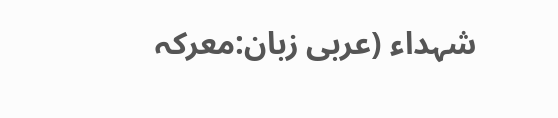شہداء (عربی زبان:معرکہ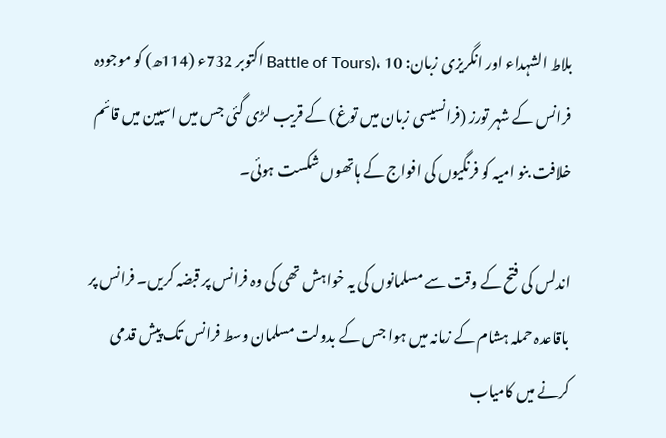بلاط الشہداء اور انگریزی زبان: Battle of Tours)، 10 اکتوبر 732ء (114ھ) کو موجودہ فرانس کے شہر تورز (فرانسیسی زبان میں توغ) کے قریب لڑی گئی جس میں اسپین میں قائم خلافت بنو امیہ کو فرنگیوں کی افواج کے ہاتھوں شکست ہوئی۔

اندلس کی فتح کے وقت سے مسلمانوں کی یہ خواہش تھی کی وہ فرانس پر قبضہ کریں۔ فرانس پر باقاعدہ حملہ ہشام کے زمانہ میں ہوا جس کے بدولت مسلمان وسط فرانس تک پیش قدمی کرنے میں کامیاب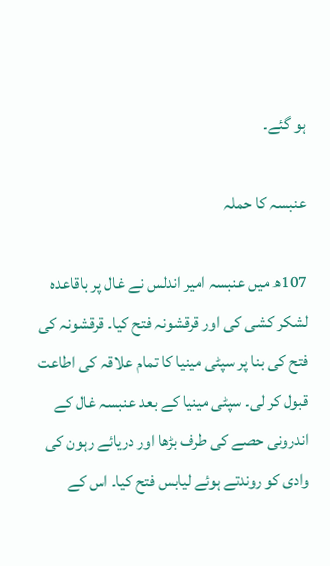ہو گئے۔

عنبسہ کا حملہ

107ھ میں عنبسہ امیر اندلس نے غال پر باقاعدہ لشکر کشی کی اور قرقشونہ فتح کیا۔ قرقشونہ کی فتح کی بنا پر سپٹی مینیا کا تمام علاقہ کی اطاعت قبول کر لی۔ سپٹی مینیا کے بعد عنبسہ غال کے اندرونی حصے کی طرف بڑھا اور دریائے رہون کی وادی کو روندتے ہوئے لیابس فتح کیا۔ اس کے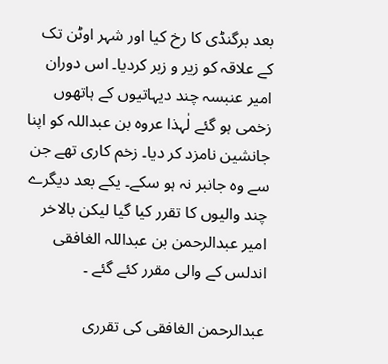بعد برگنڈی کا رخ کیا اور شہر اوٹن تک کے علاقہ کو زیر و زبر کردیا۔ اس دوران امیر عنبسہ چند دیہاتیوں کے ہاتھوں زخمی ہو گئے لٰہذا عروہ بن عبداللہ کو اپنا جانشین نامزد کر دیا۔ زخم کاری تھے جن سے وہ جانبر نہ ہو سکے۔ یکے بعد دیگرے چند والیوں کا تقرر کیا گیا لیکن بالاخر امیر عبدالرحمن بن عبداللہ الغافقی اندلس کے والی مقرر کئے گئے ۔

عبدالرحمن الغافقی کی تقرری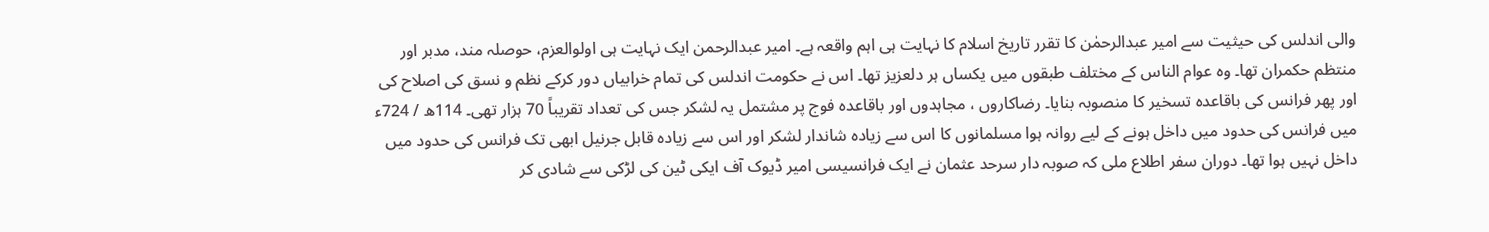والی اندلس کی حیثیت سے امیر عبدالرحمٰن کا تقرر تاریخ اسلام کا نہایت ہی اہم واقعہ ہے۔ امیر عبدالرحمن ایک نہایت ہی اولوالعزم، حوصلہ مند، مدبر اور منتظم حکمران تھا۔ وہ عوام الناس کے مختلف طبقوں میں یکساں ہر دلعزیز تھا۔ اس نے حکومت اندلس کی تمام خرابیاں دور کرکے نظم و نسق کی اصلاح کی اور پھر فرانس کی باقاعدہ تسخیر کا منصوبہ بنایا۔ رضاکاروں ، مجاہدوں اور باقاعدہ فوج پر مشتمل یہ لشکر جس کی تعداد تقریباً 70 ہزار تھی۔ 114ھ / 724ء میں فرانس کی حدود میں داخل ہونے کے لیے روانہ ہوا مسلمانوں کا اس سے زیادہ شاندار لشکر اور اس سے زیادہ قابل جرنیل ابھی تک فرانس کی حدود میں داخل نہیں ہوا تھا۔ دوران سفر اطلاع ملی کہ صوبہ دار سرحد عثمان نے ایک فرانسیسی امیر ڈیوک آف ایکی ٹین کی لڑکی سے شادی کر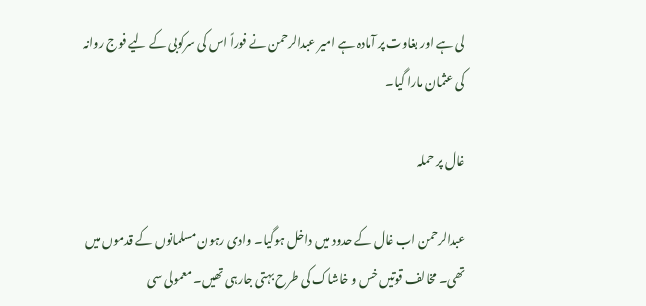لی ہے اور بغاوت پر آمادہ ہے امیر عبدالرحمن نے فوراً اس کی سرکوبی کے لیے فوج روانہ کی عثمان مارا گیا۔

غال پر حملہ

عبدالرحمن اب غال کے حدود میں داخل ہوگیا۔ وادی رہون مسلمانوں کے قدموں میں تھی۔ مخالف قوتیں خس و خاشاک کی طرح بہتی جارہی تھیں۔ معمولی سی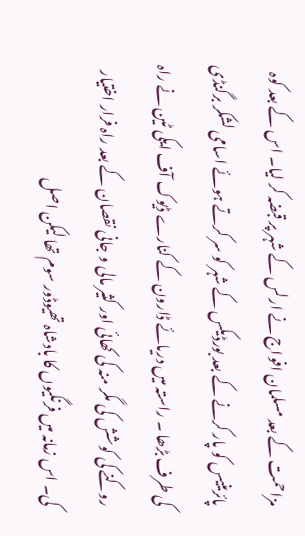مزاحمت کے بعد مسلمان افواج نے ارلس کے شہر پر قبضہ کر لیا۔ اس کے بعد کوہ پائرینیس کو پار کرنے کے بعد بورڈیکس کے شہر کو سر کرتے ہوئے اسامی لشکر برگنڈی کی طرف بڑھا ۔ راستہ میں دریائے ڈارون کے کنارے ڈیوک آف ایکی ٹین نے راہ روکنے کی کوشش کی مگر منہ کی کھائی اور کثیر مالی و جانی نقصان کے بعد راہ فرار اختیار کی۔ اس زمانہ میں فرنگیوں کا بادشاہ تھیوڈور سوم تھا لیکن اصل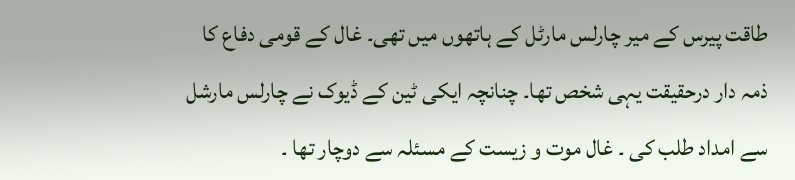طاقت پیرس کے میر چارلس مارٹل کے ہاتھوں میں تھی۔ غال کے قومی دفاع کا ذمہ دار درحقیقت یہی شخص تھا۔ چنانچہ ایکی ٹین کے ڈیوک نے چارلس مارشل سے امداد طلب کی ۔ غال موت و زیست کے مسئلہ سے دوچار تھا ۔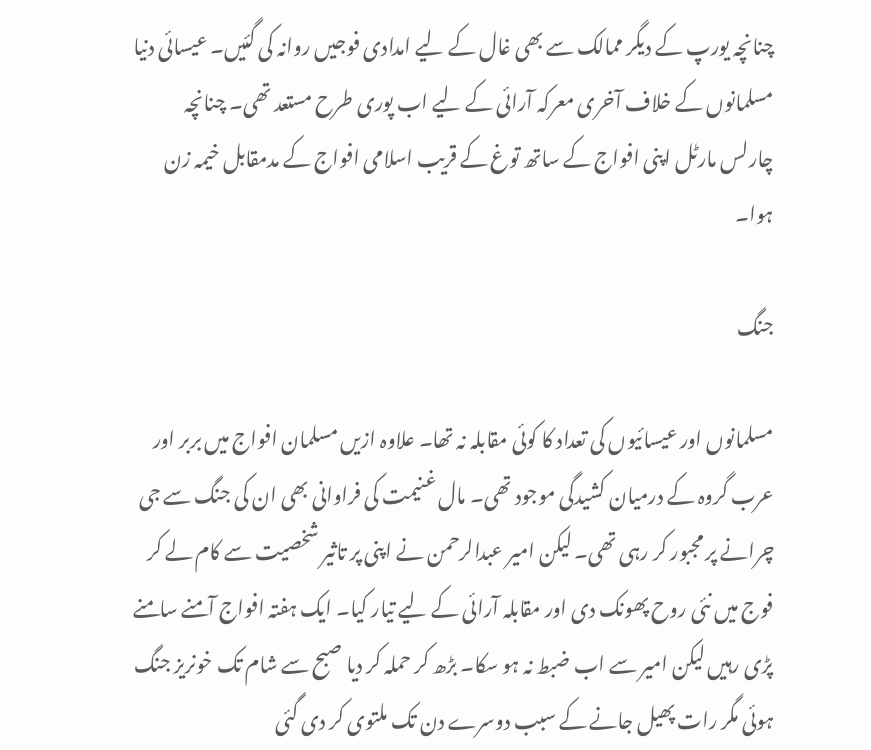چنانچہ یورپ کے دیگر ممالک سے بھی غال کے لیے امدادی فوجیں روانہ کی گئیں۔ عیسائی دنیا مسلمانوں کے خلاف آخری معرکہ آرائی کے لیے اب پوری طرح مستعد تھی۔ چنانچہ چارلس مارٹل اپنی افواج کے ساتھ توغ کے قریب اسلامی افواج کے مدمقابل خیمہ زن ہوا۔

جنگ

مسلمانوں اور عیسائیوں کی تعداد کا کوئی مقابلہ نہ تھا۔ علاوہ ازیں مسلمان افواج میں بربر اور عرب گروہ کے درمیان کشیدگی موجود تھی۔ مال غنیمت کی فراوانی بھی ان کی جنگ سے جی چرانے پر مجبور کر رہی تھی۔ لیکن امیر عبدالرحمن نے اپنی پر تاثیر شخصیت سے کام لے کر فوج میں نئی روح پھونک دی اور مقابلہ آرائی کے لیے تیار کیا۔ ایک ہفتہ افواج آمنے سامنے پڑی رہیں لیکن امیر سے اب ضبط نہ ہو سکا۔ بڑھ کر حملہ کر دیا صبح سے شام تک خونریز جنگ ہوئی مگر رات پھیل جانے کے سبب دوسرے دن تک ملتوی کر دی گئی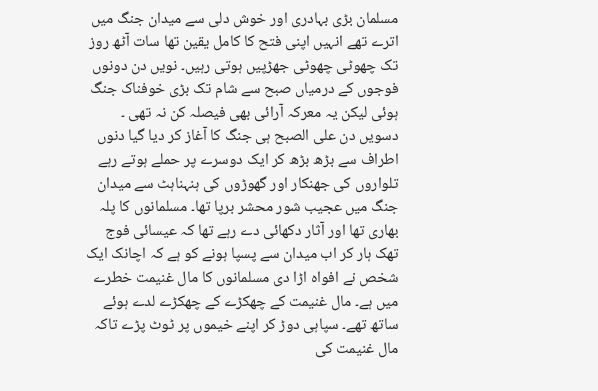مسلمان بڑی بہادری اور خوش دلی سے میدان جنگ میں اترے تھے انہیں اپنی فتح کا کامل یقین تھا سات آٹھ روز تک چھوٹی چھوٹی جھڑپیں ہوتی رہیں۔ نویں دن دونوں فوجوں کے درمیاں صبح سے شام تک بڑی خوفناک جنگ ہوئی لیکن یہ معرکہ آرائی بھی فیصلہ کن نہ تھی ۔ دسویں دن علی الصبح ہی جنگ کا آغاز کر دیا گیا دنوں اطراف سے بڑھ بڑھ کر ایک دوسرے پر حملے ہوتے رہے تلواروں کی جھنکار اور گھوڑوں کی ہنہناہٹ سے میدان جنگ میں عجیب شور محشر برپا تھا۔ مسلمانوں کا پلہ بھاری تھا اور آثار دکھائی دے رہے تھا کہ عیسائی فوج تھک ہار کر اب میدان سے پسپا ہونے کو ہے کہ اچانک ایک شخص نے افواہ اڑا دی مسلمانوں کا مال غنیمت خطرے میں ہے۔ مال غنیمت کے چھکڑے کے چھکڑے لدے ہوئے ساتھ تھے۔ سپاہی دوڑ کر اپنے خیموں پر ٹوٹ پڑے تاکہ مال غنیمت کی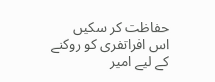حفاظت کر سکیں اس افراتفری کو روکنے کے لیے امیر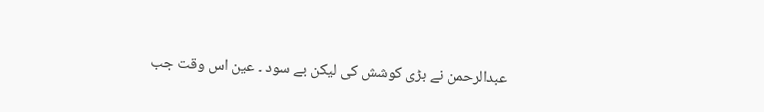عبدالرحمن نے بڑی کوشش کی لیکن بے سود ۔ عین اس وقت جب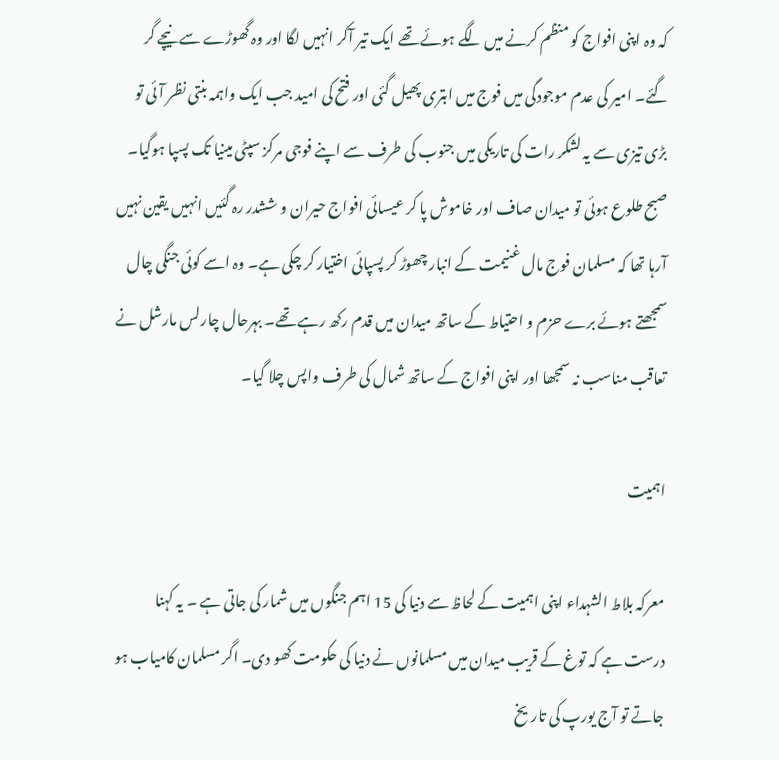کہ وہ اپنی افواج کو منظم کرنے میں لگے ہوئے تھے ایک تیر آکر انہیں لگا اور وہ گھوڑے سے نیچے گر گئے۔ امیر کی عدم موجودگی میں فوج میں ابتری پھیل گئی اور فتح کی امید جب ایک واہمہ بنتی نظر آئی تو بڑی تیزی سے یہ لشکر رات کی تاریکی میں جنوب کی طرف سے اپنے فوجی مرکز سپٹی مینیا تک پسپا ہوگیا۔ صبح طلوع ہوئی تو میدان صاف اور خاموش پا کر عیسائی افواج حیران و ششدر رہ گئیں انہیں یقین نہیں آرہا تھا کہ مسلمان فوج مال غنیمت کے انبار چھوڑ کر پسپائی اختیار کر چکی ہے۔ وہ اسے کوئی جنگی چال سمجھتے ہوئے برے حزم و احتیاط کے ساتھ میدان میں قدم رکھ رہے تھے۔ بہرحال چارلس مارشل نے تعاقب مناسب نہ سمجھا اور اپنی افواج کے ساتھ شمال کی طرف واپس چلا گیا۔

اہمیت

معرکہ بلاط الشہداء اپنی اہمیت کے لحاظ سے دنیا کی 15 اہم جنگوں میں شمار کی جاتی ہے ۔ یہ کہنا درست ہے کہ توغ کے قریب میدان میں مسلمانوں نے دنیا کی حکومت کھو دی۔ اگر مسلمان کامیاب ہو جاتے تو آج یورپ کی تاریخ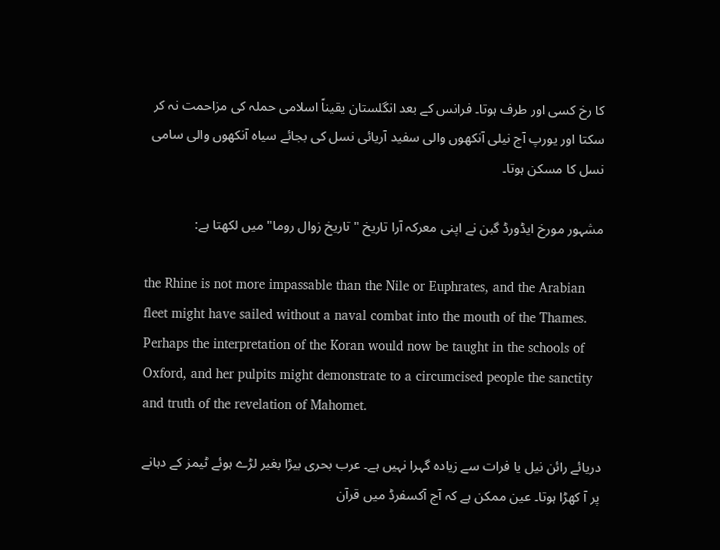کا رخ کسی اور طرف ہوتا۔ فرانس کے بعد انگلستان یقیناً اسلامی حملہ کی مزاحمت نہ کر سکتا اور یورپ آج نیلی آنکھوں والی سفید آریائی نسل کی بجائے سیاہ آنکھوں والی سامی نسل کا مسکن ہوتا۔

مشہور مورخ ایڈورڈ گبن نے اپنی معرکہ آرا تاریخ "تاریخ زوال روما" میں لکھتا ہے:

the Rhine is not more impassable than the Nile or Euphrates, and the Arabian fleet might have sailed without a naval combat into the mouth of the Thames. Perhaps the interpretation of the Koran would now be taught in the schools of Oxford, and her pulpits might demonstrate to a circumcised people the sanctity and truth of the revelation of Mahomet.

دریائے رائن نیل یا فرات سے زیادہ گہرا نہیں ہے۔ عرب بحری بیڑا بغیر لڑے ہوئے ٹیمز کے دہانے پر آ کھڑا ہوتا۔ عین ممکن ہے کہ آج آکسفرڈ میں قرآن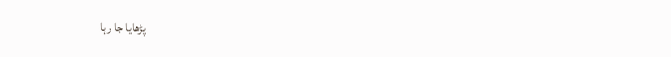پڑھایا جا رہا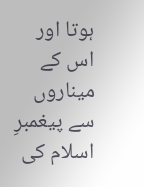ہوتا اور اس کے میناروں سے پیغمبرِ اسلام کی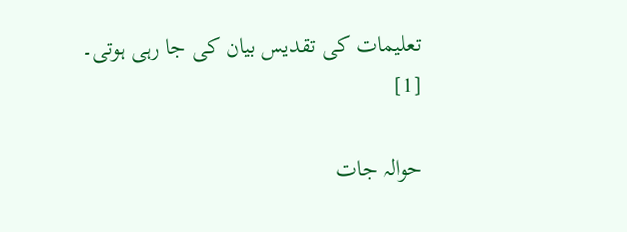تعلیمات کی تقدیس بیان کی جا رہی ہوتی۔ [1]

حوالہ جات